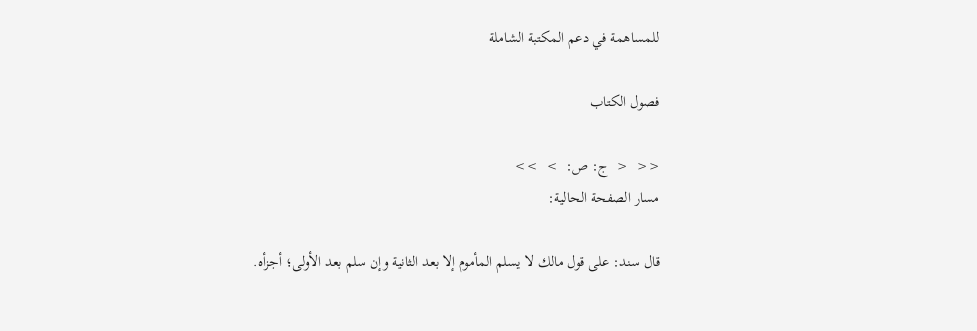للمساهمة في دعم المكتبة الشاملة

فصول الكتاب

<<  <  ج: ص:  >  >>
مسار الصفحة الحالية:

قال سند: على قول مالك لا يسلم المأموم إلا بعد الثانية وإن سلم بعد الأولى؛ أجزأه.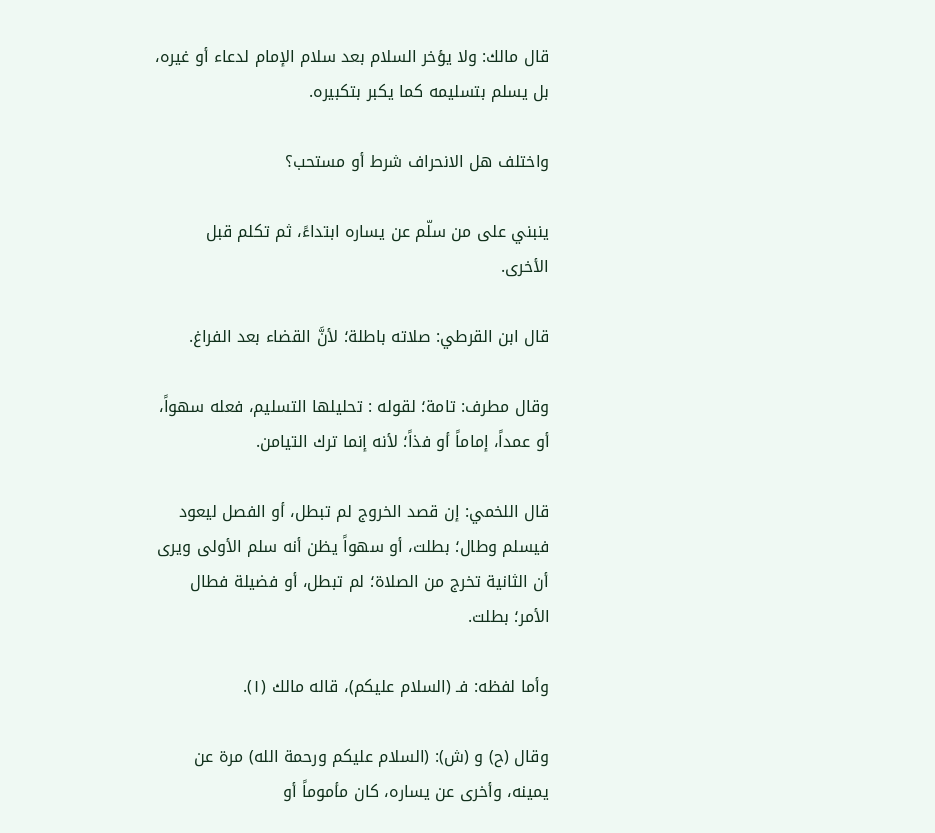قال مالك: ولا يؤخر السلام بعد سلام الإمام لدعاء أو غيره، بل يسلم بتسليمه كما يكبر بتكبيره.

واختلف هل الانحراف شرط أو مستحب؟

ينبني على من سلّم عن يساره ابتداءً، ثم تكلم قبل الأخرى.

قال ابن القرطي: صلاته باطلة؛ لأنَّ القضاء بعد الفراغ.

وقال مطرف: تامة؛ لقوله : تحليلها التسليم، فعله سهواً، أو عمداً، إماماً أو فذاً؛ لأنه إنما ترك التيامن.

قال اللخمي: إن قصد الخروج لم تبطل، أو الفصل ليعود فيسلم وطال؛ بطلت، أو سهواً يظن أنه سلم الأولى ويرى أن الثانية تخرج من الصلاة؛ لم تبطل، أو فضيلة فطال الأمر؛ بطلت.

وأما لفظه: فـ (السلام عليكم)، قاله مالك (١).

وقال (ح) و (ش): (السلام عليكم ورحمة الله) مرة عن يمينه، وأخرى عن يساره، كان مأموماً أو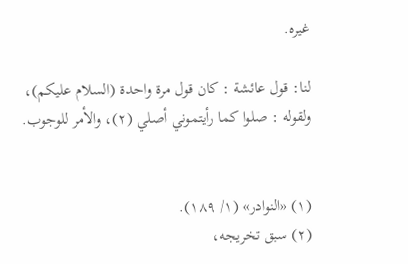غيره.

لنا: قول عائشة : كان قول مرة واحدة (السلام عليكم)، ولقوله : صلوا كما رأيتموني أصلي (٢)، والأمر للوجوب.


(١) «النوادر» (١/ ١٨٩).
(٢) سبق تخريجه،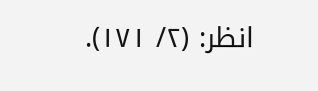انظر: (٢/ ١٧١).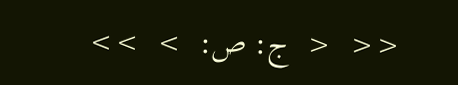<<  <  ج: ص:  >  >>